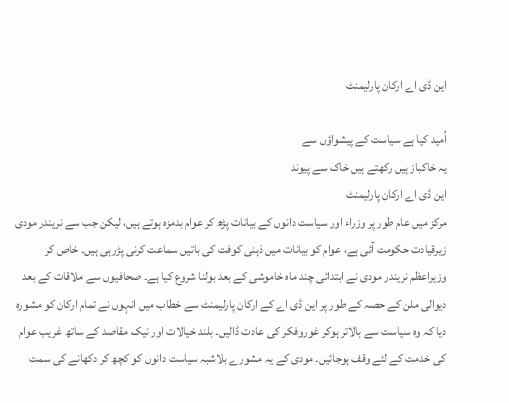این ڈی اے ارکان پارلیمنٹ

اُمید کیا ہے سیاست کے پیشواؤں سے
یہ خاکباز ہیں رکھتے ہیں خاک سے پیوند
این ڈی اے ارکان پارلیمنٹ
مرکز میں عام طور پر وزراء اور سیاست دانوں کے بیانات پڑھ کر عوام بدمزہ ہوتے ہیں، لیکن جب سے نریندر مودی زیرقیادت حکومت آئی ہے، عوام کو بیانات میں ذہنی کوفت کی باتیں سماعت کرنی پڑرہی ہیں۔ خاص کر وزیراعظم نریندر مودی نے ابتدائی چند ماہ خاموشی کے بعد بولنا شروع کیا ہے۔ صحافیوں سے ملاقات کے بعد دیوالی ملن کے حصہ کے طور پر این ڈی اے کے ارکان پارلیمنٹ سے خطاب میں انہوں نے تمام ارکان کو مشورہ دیا کہ وہ سیاست سے بالاتر ہوکر غوروفکر کی عادت ڈالیں۔ بلند خیالات اور نیک مقاصد کے ساتھ غریب عوام کی خدمت کے لئے وقف ہوجائیں۔ مودی کے یہ مشورے بلاشبہ سیاست دانوں کو کچھ کر دکھانے کی سمت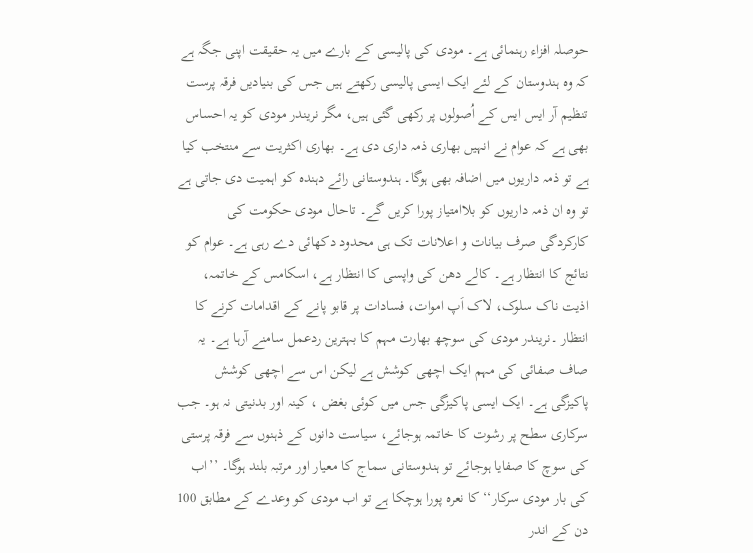حوصلہ افزاء رہنمائی ہے۔ مودی کی پالیسی کے بارے میں یہ حقیقت اپنی جگہ ہے کہ وہ ہندوستان کے لئے ایک ایسی پالیسی رکھتے ہیں جس کی بنیادیں فرقہ پرست تنظیم آر ایس ایس کے اُصولوں پر رکھی گئی ہیں، مگر نریندر مودی کو یہ احساس بھی ہے کہ عوام نے انہیں بھاری ذمہ داری دی ہے۔ بھاری اکثریت سے منتخب کیا ہے تو ذمہ داریوں میں اضافہ بھی ہوگا۔ ہندوستانی رائے دہندہ کو اہمیت دی جاتی ہے تو وہ ان ذمہ داریوں کو بلاامتیاز پورا کریں گے۔ تاحال مودی حکومت کی کارکردگی صرف بیانات و اعلانات تک ہی محدود دکھائی دے رہی ہے۔ عوام کو نتائج کا انتظار ہے۔ کالے دھن کی واپسی کا انتظار ہے، اسکامس کے خاتمہ، اذیت ناک سلوک، لاک اَپ اموات، فسادات پر قابو پانے کے اقدامات کرنے کا انتظار ۔نریندر مودی کی سوچھ بھارت مہم کا بہترین ردعمل سامنے آرہا ہے۔ یہ صاف صفائی کی مہم ایک اچھی کوشش ہے لیکن اس سے اچھی کوشش پاکیزگی ہے۔ ایک ایسی پاکیزگی جس میں کوئی بغض ، کینہ اور بدنیتی نہ ہو۔ جب سرکاری سطح پر رشوت کا خاتمہ ہوجائے، سیاست دانوں کے ذہنوں سے فرقہ پرستی کی سوچ کا صفایا ہوجائے تو ہندوستانی سماج کا معیار اور مرتبہ بلند ہوگا۔ ’’اب کی بار مودی سرکار‘‘ کا نعرہ پورا ہوچکا ہے تو اب مودی کو وعدے کے مطابق 100 دن کے اندر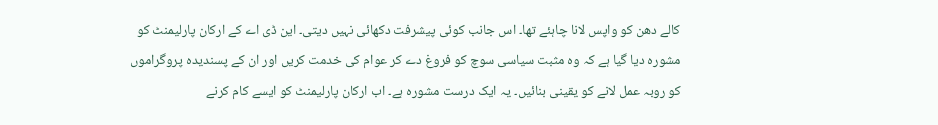کالے دھن کو واپس لانا چاہئے تھا۔ اس جانب کوئی پیشرفت دکھائی نہیں دیتی۔ این ڈی اے کے ارکان پارلیمنٹ کو مشورہ دیا گیا ہے کہ وہ مثبت سیاسی سوچ کو فروغ دے کر عوام کی خدمت کریں اور ان کے پسندیدہ پروگراموں کو روبہ عمل لانے کو یقینی بنائیں۔ یہ ایک درست مشورہ ہے۔ اب ارکان پارلیمنٹ کو ایسے کام کرنے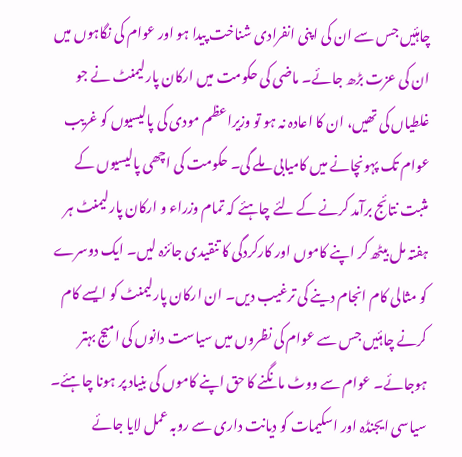چاہئیں جس سے ان کی اپنی انفرادی شناخت پیدا ہو اور عوام کی نگاہوں میں ان کی عزت بڑھ جائے۔ ماضی کی حکومت میں ارکان پارلیمنٹ نے جو غلطیاں کی تھیں، ان کا اعادہ نہ ہو تو وزیراعظم مودی کی پالیسیوں کو غریب عوام تک پہونچانے میں کامیابی ملے گی۔ حکومت کی اچھی پالیسیوں کے مثبت نتائج برآمد کرنے کے لئے چاہئے کہ تمام وزراء و ارکان پارلیمنٹ ہر ہفتہ مل بیٹھ کر اپنے کاموں اور کارکردگی کا تنقیدی جائزہ لیں۔ ایک دوسرے کو مثالی کام انجام دینے کی ترغیب دیں۔ ان ارکان پارلیمنٹ کو ایسے کام کرنے چاہئیں جس سے عوام کی نظروں میں سیاست دانوں کی امیج بہتر ہوجائے۔ عوام سے ووٹ مانگنے کا حق اپنے کاموں کی بنیاد پر ہونا چاہئے۔ سیاسی ایجنڈہ اور اسکیمات کو دیانت داری سے روبہ عمل لایا جائے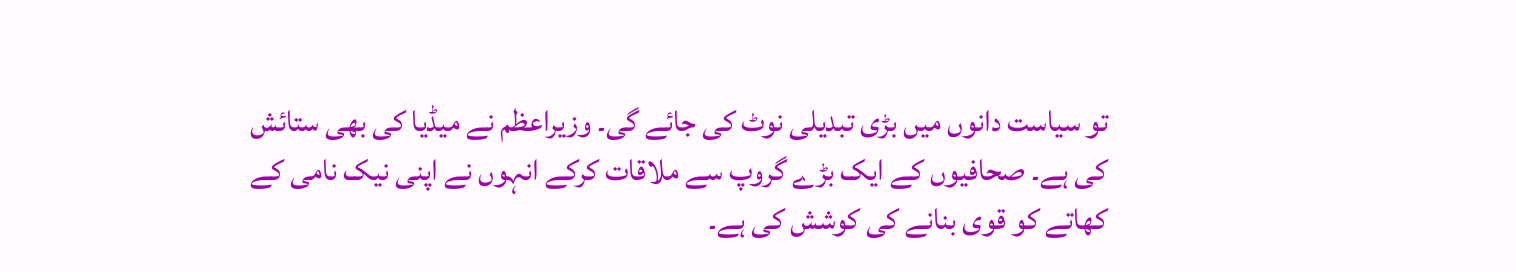تو سیاست دانوں میں بڑی تبدیلی نوٹ کی جائے گی۔ وزیراعظم نے میڈیا کی بھی ستائش کی ہے۔ صحافیوں کے ایک بڑے گروپ سے ملاقات کرکے انہوں نے اپنی نیک نامی کے کھاتے کو قوی بنانے کی کوشش کی ہے۔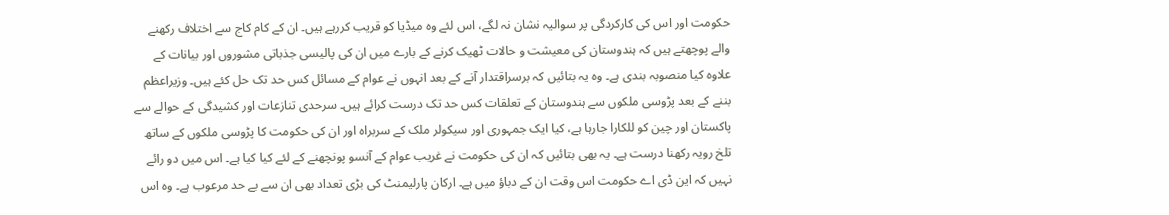حکومت اور اس کی کارکردگی پر سوالیہ نشان نہ لگے، اس لئے وہ میڈیا کو قریب کررہے ہیں۔ ان کے کام کاج سے اختلاف رکھنے والے پوچھتے ہیں کہ ہندوستان کی معیشت و حالات ٹھیک کرنے کے بارے میں ان کی پالیسی جذباتی مشوروں اور بیانات کے علاوہ کیا منصوبہ بندی ہے۔ وہ یہ بتائیں کہ برسراقتدار آنے کے بعد انہوں نے عوام کے مسائل کس حد تک حل کئے ہیں۔ وزیراعظم بننے کے بعد پڑوسی ملکوں سے ہندوستان کے تعلقات کس حد تک درست کرائے ہیں۔ سرحدی تنازعات اور کشیدگی کے حوالے سے پاکستان اور چین کو للکارا جارہا ہے، کیا ایک جمہوری اور سیکولر ملک کے سربراہ اور ان کی حکومت کا پڑوسی ملکوں کے ساتھ تلخ رویہ رکھنا درست ہے۔ یہ بھی بتائیں کہ ان کی حکومت نے غریب عوام کے آنسو پونچھنے کے لئے کیا کیا ہے۔ اس میں دو رائے نہیں کہ این ڈی اے حکومت اس وقت ان کے دباؤ میں ہے۔ ارکان پارلیمنٹ کی بڑی تعداد بھی ان سے بے حد مرعوب ہے۔ وہ اس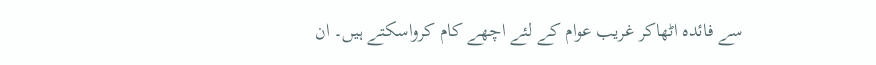سے فائدہ اٹھاکر غریب عوام کے لئے اچھے کام کرواسکتے ہیں۔ ان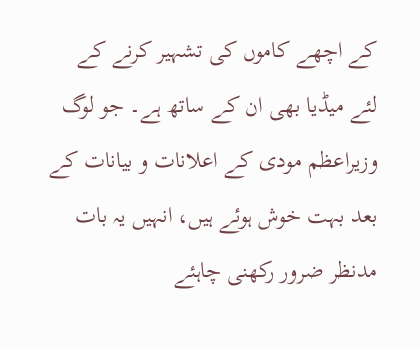کے اچھے کاموں کی تشہیر کرنے کے لئے میڈیا بھی ان کے ساتھ ہے۔ جو لوگ وزیراعظم مودی کے اعلانات و بیانات کے بعد بہت خوش ہوئے ہیں، انہیں یہ بات مدنظر ضرور رکھنی چاہئے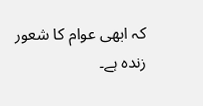کہ ابھی عوام کا شعور زندہ ہے۔